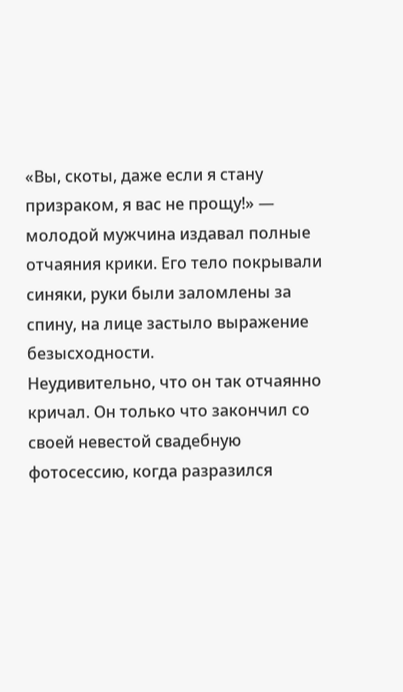«Вы, скоты, даже если я стану призраком, я вас не прощу!» — молодой мужчина издавал полные отчаяния крики. Его тело покрывали синяки, руки были заломлены за спину, на лице застыло выражение безысходности.
Неудивительно, что он так отчаянно кричал. Он только что закончил со своей невестой свадебную фотосессию, когда разразился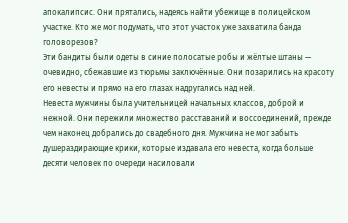апокалипсис. Они прятались, надеясь найти убежище в полицейском участке. Кто же мог подумать, что этот участок уже захватила банда головорезов?
Эти бандиты были одеты в синие полосатые робы и жёлтые штаны — очевидно, сбежавшие из тюрьмы заключённые. Они позарились на красоту его невесты и прямо на его глазах надругались над ней.
Невеста мужчины была учительницей начальных классов, доброй и нежной. Они пережили множество расставаний и воссоединений, прежде чем наконец добрались до свадебного дня. Мужчина не мог забыть душераздирающие крики, которые издавала его невеста, когда больше десяти человек по очереди насиловали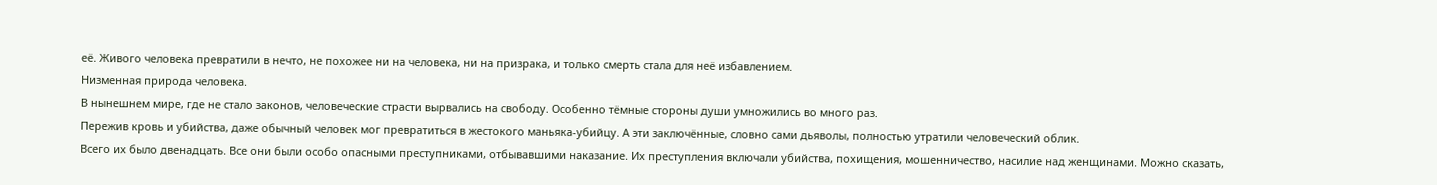её. Живого человека превратили в нечто, не похожее ни на человека, ни на призрака, и только смерть стала для неё избавлением.
Низменная природа человека.
В нынешнем мире, где не стало законов, человеческие страсти вырвались на свободу. Особенно тёмные стороны души умножились во много раз.
Пережив кровь и убийства, даже обычный человек мог превратиться в жестокого маньяка-убийцу. А эти заключённые, словно сами дьяволы, полностью утратили человеческий облик.
Всего их было двенадцать. Все они были особо опасными преступниками, отбывавшими наказание. Их преступления включали убийства, похищения, мошенничество, насилие над женщинами. Можно сказать,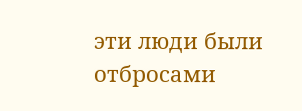эти люди были отбросами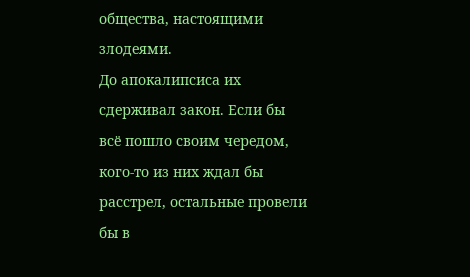общества, настоящими злодеями.
До апокалипсиса их сдерживал закон. Если бы всё пошло своим чередом, кого-то из них ждал бы расстрел, остальные провели бы в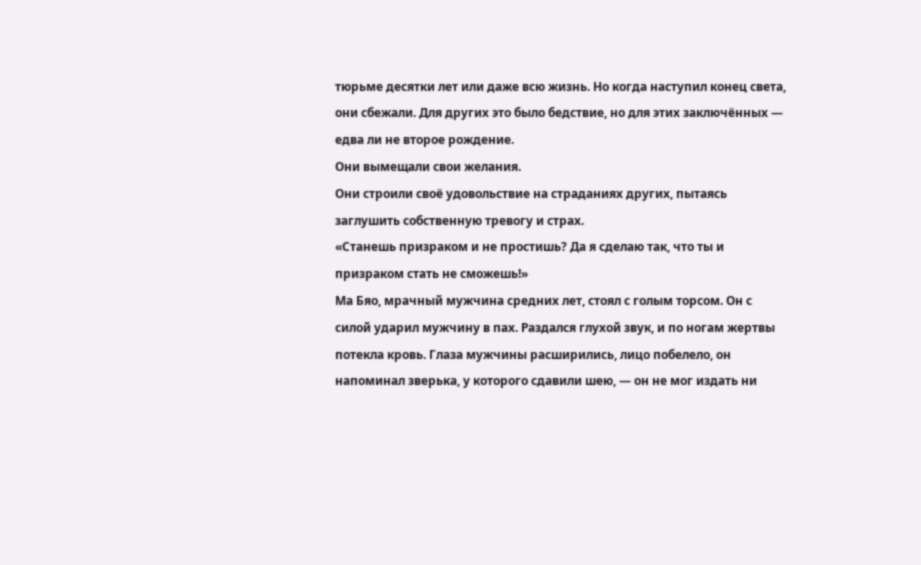тюрьме десятки лет или даже всю жизнь. Но когда наступил конец света, они сбежали. Для других это было бедствие, но для этих заключённых — едва ли не второе рождение.
Они вымещали свои желания.
Они строили своё удовольствие на страданиях других, пытаясь заглушить собственную тревогу и страх.
«Станешь призраком и не простишь? Да я сделаю так, что ты и призраком стать не сможешь!»
Ма Бяо, мрачный мужчина средних лет, стоял с голым торсом. Он с силой ударил мужчину в пах. Раздался глухой звук, и по ногам жертвы потекла кровь. Глаза мужчины расширились, лицо побелело, он напоминал зверька, у которого сдавили шею, — он не мог издать ни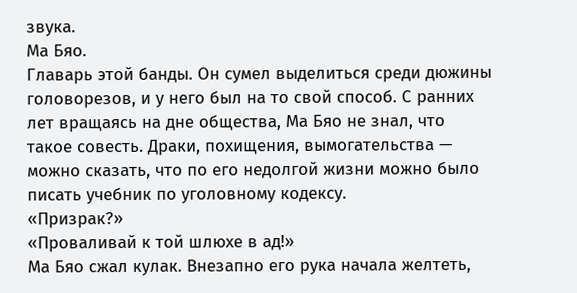звука.
Ма Бяо.
Главарь этой банды. Он сумел выделиться среди дюжины головорезов, и у него был на то свой способ. С ранних лет вращаясь на дне общества, Ма Бяо не знал, что такое совесть. Драки, похищения, вымогательства — можно сказать, что по его недолгой жизни можно было писать учебник по уголовному кодексу.
«Призрак?»
«Проваливай к той шлюхе в ад!»
Ма Бяо сжал кулак. Внезапно его рука начала желтеть,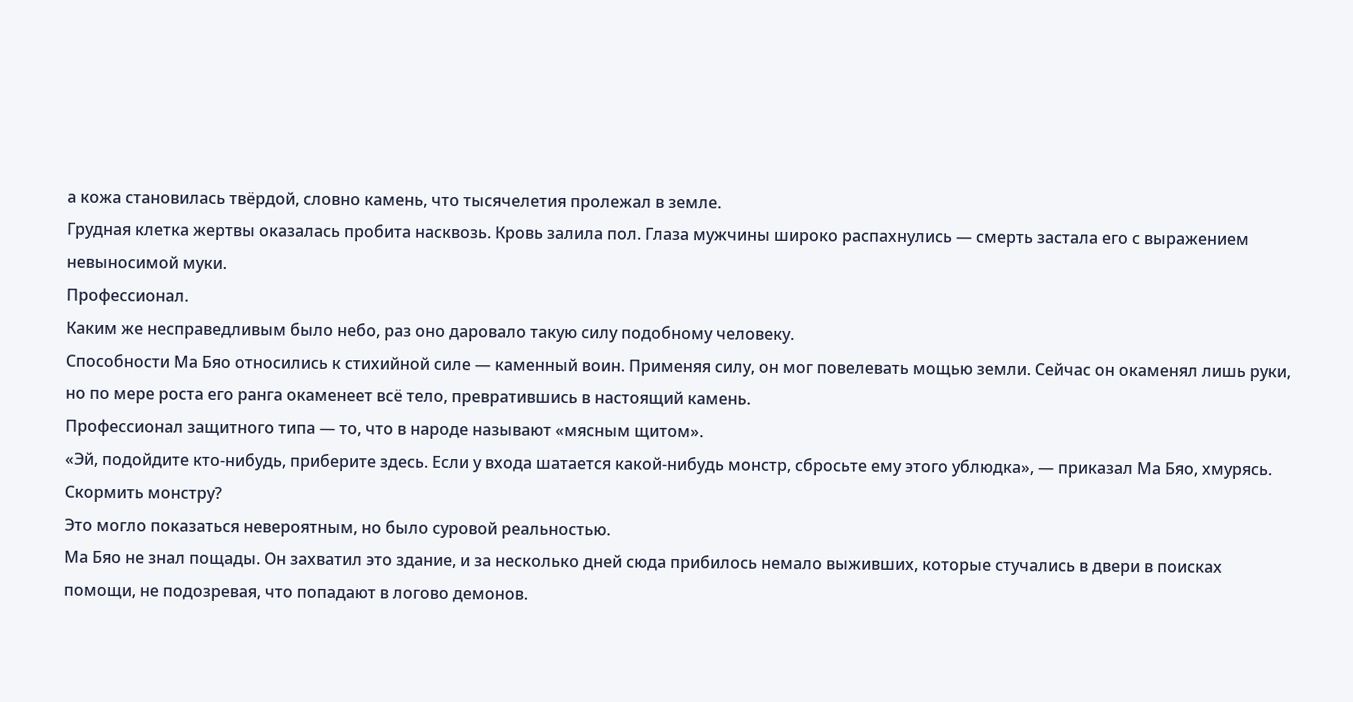а кожа становилась твёрдой, словно камень, что тысячелетия пролежал в земле.
Грудная клетка жертвы оказалась пробита насквозь. Кровь залила пол. Глаза мужчины широко распахнулись — смерть застала его с выражением невыносимой муки.
Профессионал.
Каким же несправедливым было небо, раз оно даровало такую силу подобному человеку.
Способности Ма Бяо относились к стихийной силе — каменный воин. Применяя силу, он мог повелевать мощью земли. Сейчас он окаменял лишь руки, но по мере роста его ранга окаменеет всё тело, превратившись в настоящий камень.
Профессионал защитного типа — то, что в народе называют «мясным щитом».
«Эй, подойдите кто-нибудь, приберите здесь. Если у входа шатается какой-нибудь монстр, сбросьте ему этого ублюдка», — приказал Ма Бяо, хмурясь.
Скормить монстру?
Это могло показаться невероятным, но было суровой реальностью.
Ма Бяо не знал пощады. Он захватил это здание, и за несколько дней сюда прибилось немало выживших, которые стучались в двери в поисках помощи, не подозревая, что попадают в логово демонов.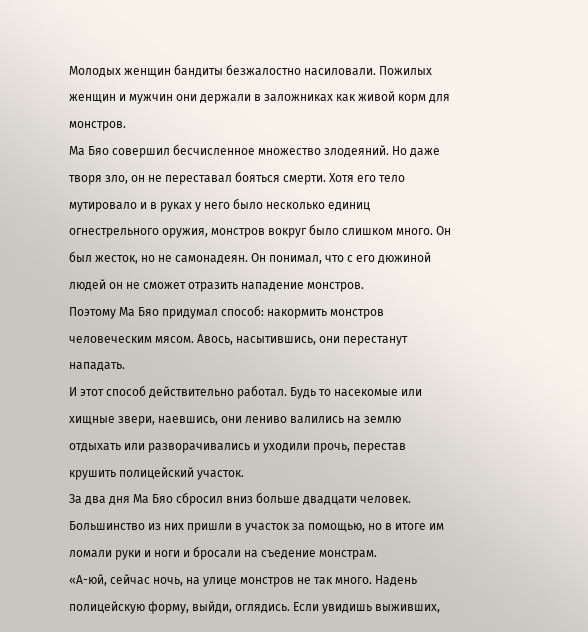Молодых женщин бандиты безжалостно насиловали. Пожилых женщин и мужчин они держали в заложниках как живой корм для монстров.
Ма Бяо совершил бесчисленное множество злодеяний. Но даже творя зло, он не переставал бояться смерти. Хотя его тело мутировало и в руках у него было несколько единиц огнестрельного оружия, монстров вокруг было слишком много. Он был жесток, но не самонадеян. Он понимал, что с его дюжиной людей он не сможет отразить нападение монстров.
Поэтому Ма Бяо придумал способ: накормить монстров человеческим мясом. Авось, насытившись, они перестанут нападать.
И этот способ действительно работал. Будь то насекомые или хищные звери, наевшись, они лениво валились на землю отдыхать или разворачивались и уходили прочь, перестав крушить полицейский участок.
За два дня Ма Бяо сбросил вниз больше двадцати человек. Большинство из них пришли в участок за помощью, но в итоге им ломали руки и ноги и бросали на съедение монстрам.
«А-юй, сейчас ночь, на улице монстров не так много. Надень полицейскую форму, выйди, оглядись. Если увидишь выживших,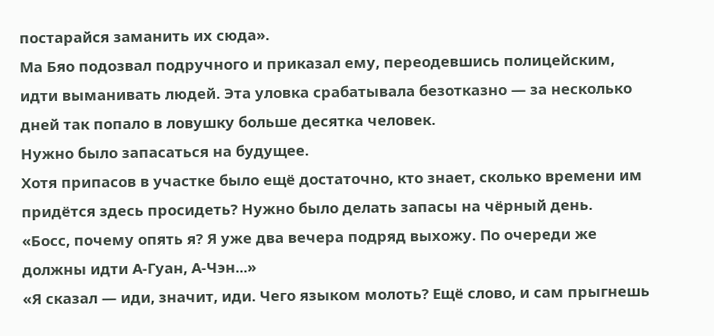постарайся заманить их сюда».
Ма Бяо подозвал подручного и приказал ему, переодевшись полицейским, идти выманивать людей. Эта уловка срабатывала безотказно — за несколько дней так попало в ловушку больше десятка человек.
Нужно было запасаться на будущее.
Хотя припасов в участке было ещё достаточно, кто знает, сколько времени им придётся здесь просидеть? Нужно было делать запасы на чёрный день.
«Босс, почему опять я? Я уже два вечера подряд выхожу. По очереди же должны идти А-Гуан, А-Чэн...»
«Я сказал — иди, значит, иди. Чего языком молоть? Ещё слово, и сам прыгнешь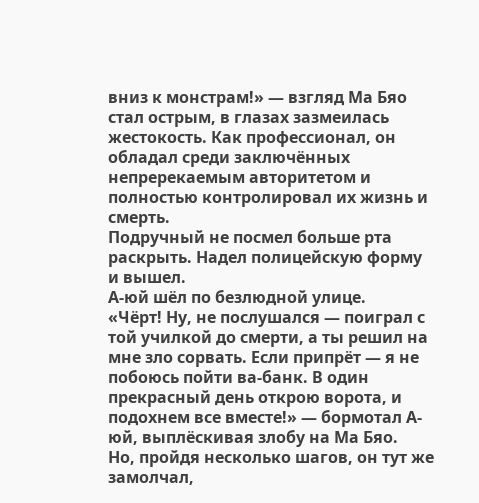вниз к монстрам!» — взгляд Ма Бяо стал острым, в глазах зазмеилась жестокость. Как профессионал, он обладал среди заключённых непререкаемым авторитетом и полностью контролировал их жизнь и смерть.
Подручный не посмел больше рта раскрыть. Надел полицейскую форму и вышел.
А-юй шёл по безлюдной улице.
«Чёрт! Ну, не послушался — поиграл с той училкой до смерти, а ты решил на мне зло сорвать. Если припрёт — я не побоюсь пойти ва-банк. В один прекрасный день открою ворота, и подохнем все вместе!» — бормотал А-юй, выплёскивая злобу на Ма Бяо.
Но, пройдя несколько шагов, он тут же замолчал,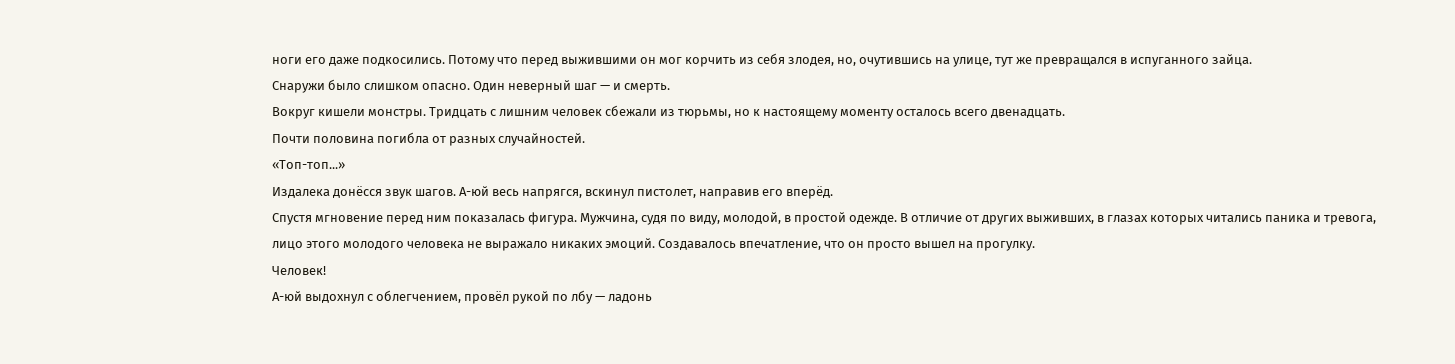ноги его даже подкосились. Потому что перед выжившими он мог корчить из себя злодея, но, очутившись на улице, тут же превращался в испуганного зайца.
Снаружи было слишком опасно. Один неверный шаг — и смерть.
Вокруг кишели монстры. Тридцать с лишним человек сбежали из тюрьмы, но к настоящему моменту осталось всего двенадцать.
Почти половина погибла от разных случайностей.
«Топ-топ...»
Издалека донёсся звук шагов. А-юй весь напрягся, вскинул пистолет, направив его вперёд.
Спустя мгновение перед ним показалась фигура. Мужчина, судя по виду, молодой, в простой одежде. В отличие от других выживших, в глазах которых читались паника и тревога, лицо этого молодого человека не выражало никаких эмоций. Создавалось впечатление, что он просто вышел на прогулку.
Человек!
А-юй выдохнул с облегчением, провёл рукой по лбу — ладонь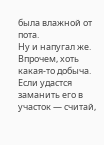была влажной от пота.
Ну и напугал же.
Впрочем, хоть какая-то добыча. Если удастся заманить его в участок — считай,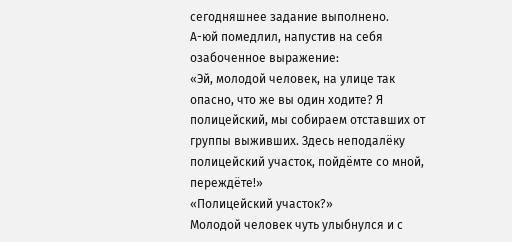сегодняшнее задание выполнено.
А-юй помедлил, напустив на себя озабоченное выражение:
«Эй, молодой человек, на улице так опасно, что же вы один ходите? Я полицейский, мы собираем отставших от группы выживших. Здесь неподалёку полицейский участок, пойдёмте со мной, переждёте!»
«Полицейский участок?»
Молодой человек чуть улыбнулся и с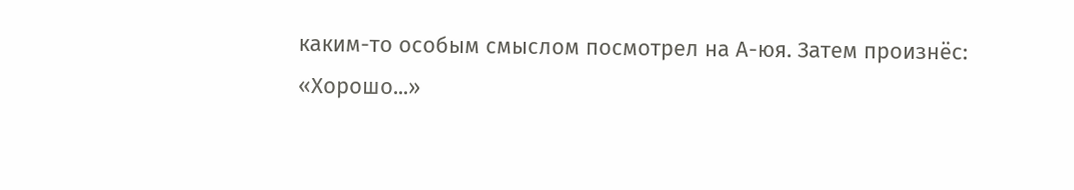каким-то особым смыслом посмотрел на А-юя. Затем произнёс:
«Хорошо...»